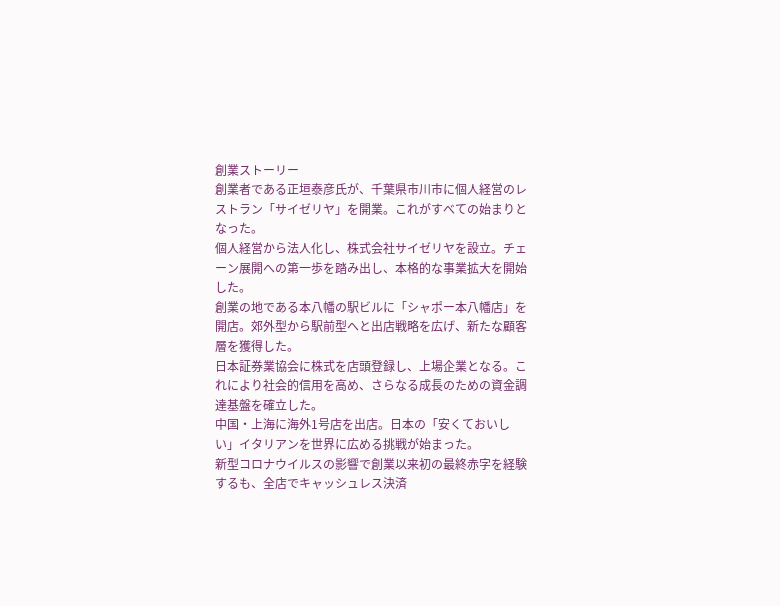創業ストーリー
創業者である正垣泰彦氏が、千葉県市川市に個人経営のレストラン「サイゼリヤ」を開業。これがすべての始まりとなった。
個人経営から法人化し、株式会社サイゼリヤを設立。チェーン展開への第一歩を踏み出し、本格的な事業拡大を開始した。
創業の地である本八幡の駅ビルに「シャポー本八幡店」を開店。郊外型から駅前型へと出店戦略を広げ、新たな顧客層を獲得した。
日本証券業協会に株式を店頭登録し、上場企業となる。これにより社会的信用を高め、さらなる成長のための資金調達基盤を確立した。
中国・上海に海外1号店を出店。日本の「安くておいしい」イタリアンを世界に広める挑戦が始まった。
新型コロナウイルスの影響で創業以来初の最終赤字を経験するも、全店でキャッシュレス決済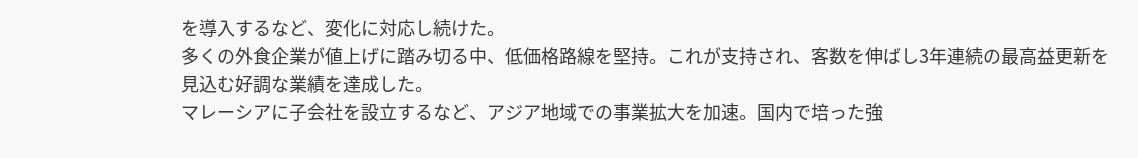を導入するなど、変化に対応し続けた。
多くの外食企業が値上げに踏み切る中、低価格路線を堅持。これが支持され、客数を伸ばし3年連続の最高益更新を見込む好調な業績を達成した。
マレーシアに子会社を設立するなど、アジア地域での事業拡大を加速。国内で培った強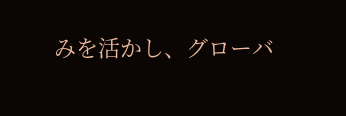みを活かし、グローバ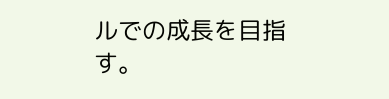ルでの成長を目指す。